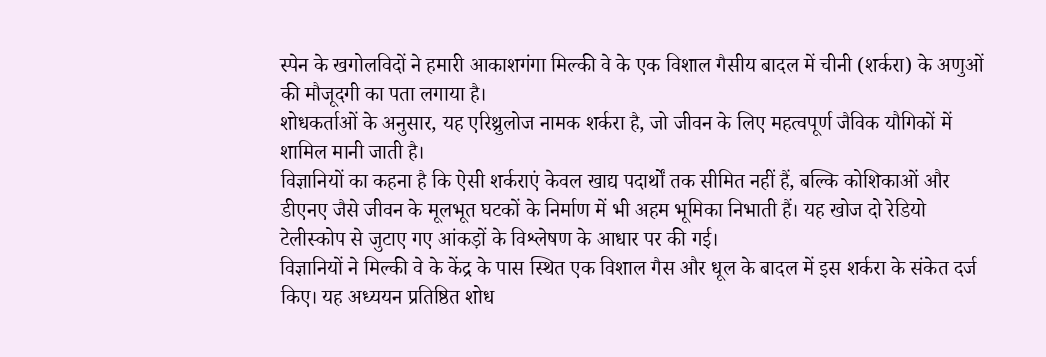स्पेन के खगोलविदों ने हमारी आकाशगंगा मिल्की वे के एक विशाल गैसीय बादल में चीनी (शर्करा) के अणुओं की मौजूदगी का पता लगाया है।
शोधकर्ताओं के अनुसार, यह एरिथ्रुलोज नामक शर्करा है, जो जीवन के लिए महत्वपूर्ण जैविक यौगिकों में शामिल मानी जाती है।
विज्ञानियों का कहना है कि ऐसी शर्कराएं केवल खाद्य पदार्थों तक सीमित नहीं हैं, बल्कि कोशिकाओं और डीएनए जैसे जीवन के मूलभूत घटकों के निर्माण में भी अहम भूमिका निभाती हैं। यह खोज दो रेडियो टेलीस्कोप से जुटाए गए आंकड़ों के विश्लेषण के आधार पर की गई।
विज्ञानियों ने मिल्की वे के केंद्र के पास स्थित एक विशाल गैस और धूल के बादल में इस शर्करा के संकेत दर्ज किए। यह अध्ययन प्रतिष्ठित शोध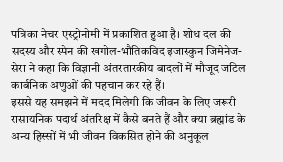पत्रिका नेचर एस्ट्रोनोमी में प्रकाशित हुआ है। शोध दल की सदस्य और स्पेन की खगोल-भौतिकविद इजास्कुन जिमेनेज-सेरा ने कहा कि विज्ञानी अंतरतारकीय बादलों में मौजूद जटिल कार्बनिक अणुओं की पहचान कर रहे हैं।
इससे यह समझने में मदद मिलेगी कि जीवन के लिए जरूरी रासायनिक पदार्थ अंतरिक्ष में कैसे बनते हैं और क्या ब्रह्मांड के अन्य हिस्सों में भी जीवन विकसित होने की अनुकूल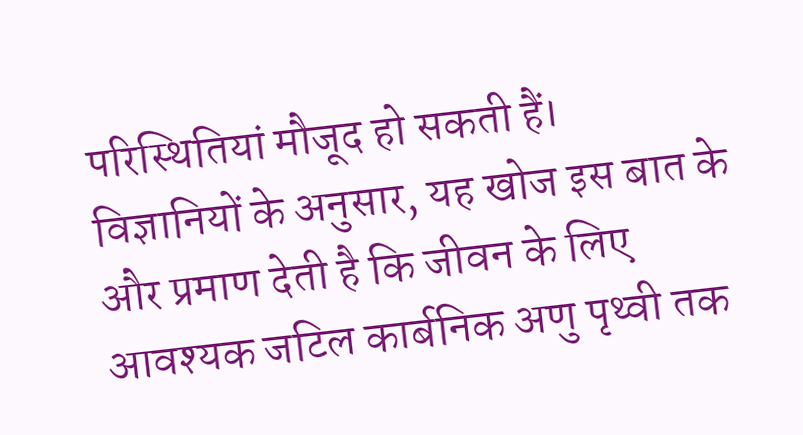परिस्थितियां मौजूद हो सकती हैं।
विज्ञानियों के अनुसार, यह खोज इस बात के और प्रमाण देती है कि जीवन के लिए आवश्यक जटिल कार्बनिक अणु पृथ्वी तक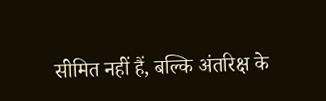सीमित नहीं हैं, बल्कि अंतरिक्ष के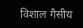विशाल गैसीय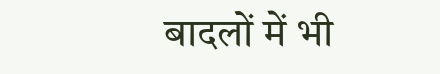बादलों में भी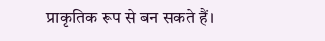प्राकृतिक रूप से बन सकते हैं।